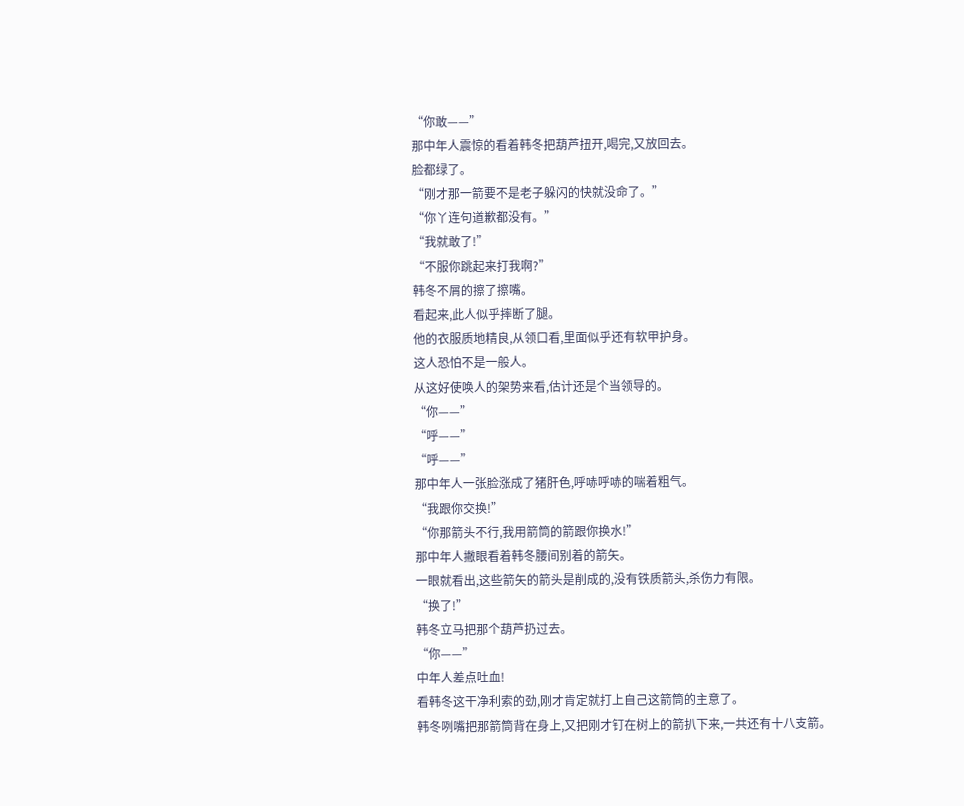“你敢——”
那中年人震惊的看着韩冬把葫芦扭开,喝完,又放回去。
脸都绿了。
“刚才那一箭要不是老子躲闪的快就没命了。”
“你丫连句道歉都没有。”
“我就敢了!”
“不服你跳起来打我啊?”
韩冬不屑的擦了擦嘴。
看起来,此人似乎摔断了腿。
他的衣服质地精良,从领口看,里面似乎还有软甲护身。
这人恐怕不是一般人。
从这好使唤人的架势来看,估计还是个当领导的。
“你——”
“呼——”
“呼——”
那中年人一张脸涨成了猪肝色,呼哧呼哧的喘着粗气。
“我跟你交换!”
“你那箭头不行,我用箭筒的箭跟你换水!”
那中年人撇眼看着韩冬腰间别着的箭矢。
一眼就看出,这些箭矢的箭头是削成的,没有铁质箭头,杀伤力有限。
“换了!”
韩冬立马把那个葫芦扔过去。
“你——”
中年人差点吐血!
看韩冬这干净利索的劲,刚才肯定就打上自己这箭筒的主意了。
韩冬咧嘴把那箭筒背在身上,又把刚才钉在树上的箭扒下来,一共还有十八支箭。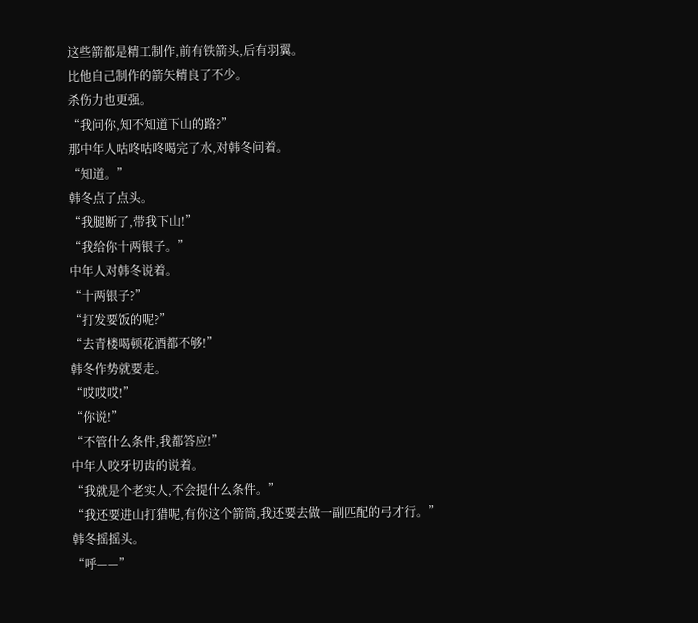这些箭都是精工制作,前有铁箭头,后有羽翼。
比他自己制作的箭矢精良了不少。
杀伤力也更强。
“我问你,知不知道下山的路?”
那中年人咕咚咕咚喝完了水,对韩冬问着。
“知道。”
韩冬点了点头。
“我腿断了,带我下山!”
“我给你十两银子。”
中年人对韩冬说着。
“十两银子?”
“打发要饭的呢?”
“去青楼喝顿花酒都不够!”
韩冬作势就要走。
“哎哎哎!”
“你说!”
“不管什么条件,我都答应!”
中年人咬牙切齿的说着。
“我就是个老实人,不会提什么条件。”
“我还要进山打猎呢,有你这个箭筒,我还要去做一副匹配的弓才行。”
韩冬摇摇头。
“呼——”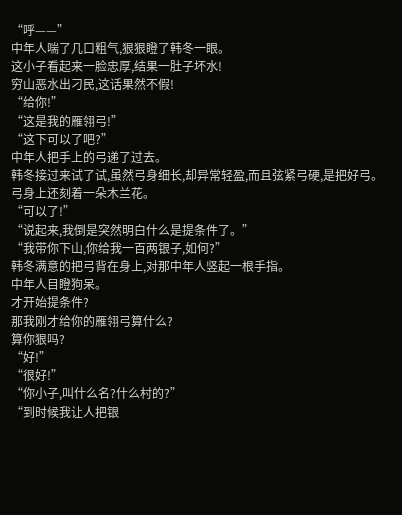“呼——”
中年人喘了几口粗气,狠狠瞪了韩冬一眼。
这小子看起来一脸忠厚,结果一肚子坏水!
穷山恶水出刁民,这话果然不假!
“给你!”
“这是我的雁翎弓!”
“这下可以了吧?”
中年人把手上的弓递了过去。
韩冬接过来试了试,虽然弓身细长,却异常轻盈,而且弦紧弓硬,是把好弓。
弓身上还刻着一朵木兰花。
“可以了!”
“说起来,我倒是突然明白什么是提条件了。”
“我带你下山,你给我一百两银子,如何?”
韩冬满意的把弓背在身上,对那中年人竖起一根手指。
中年人目瞪狗呆。
才开始提条件?
那我刚才给你的雁翎弓算什么?
算你狠吗?
“好!”
“很好!”
“你小子,叫什么名?什么村的?”
“到时候我让人把银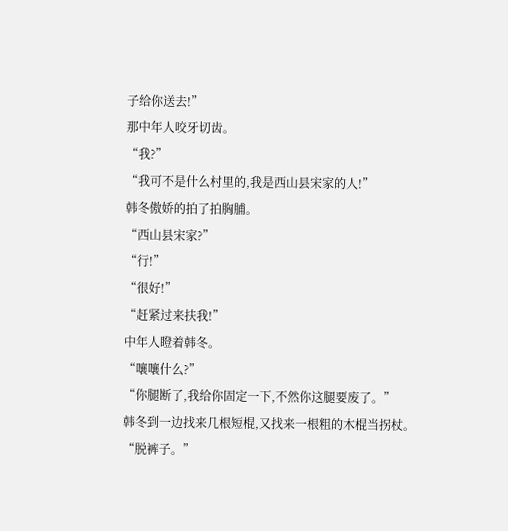子给你送去!”
那中年人咬牙切齿。
“我?”
“我可不是什么村里的,我是西山县宋家的人!”
韩冬傲娇的拍了拍胸脯。
“西山县宋家?”
“行!”
“很好!”
“赶紧过来扶我!”
中年人瞪着韩冬。
“嚷嚷什么?”
“你腿断了,我给你固定一下,不然你这腿要废了。”
韩冬到一边找来几根短棍,又找来一根粗的木棍当拐杖。
“脱裤子。”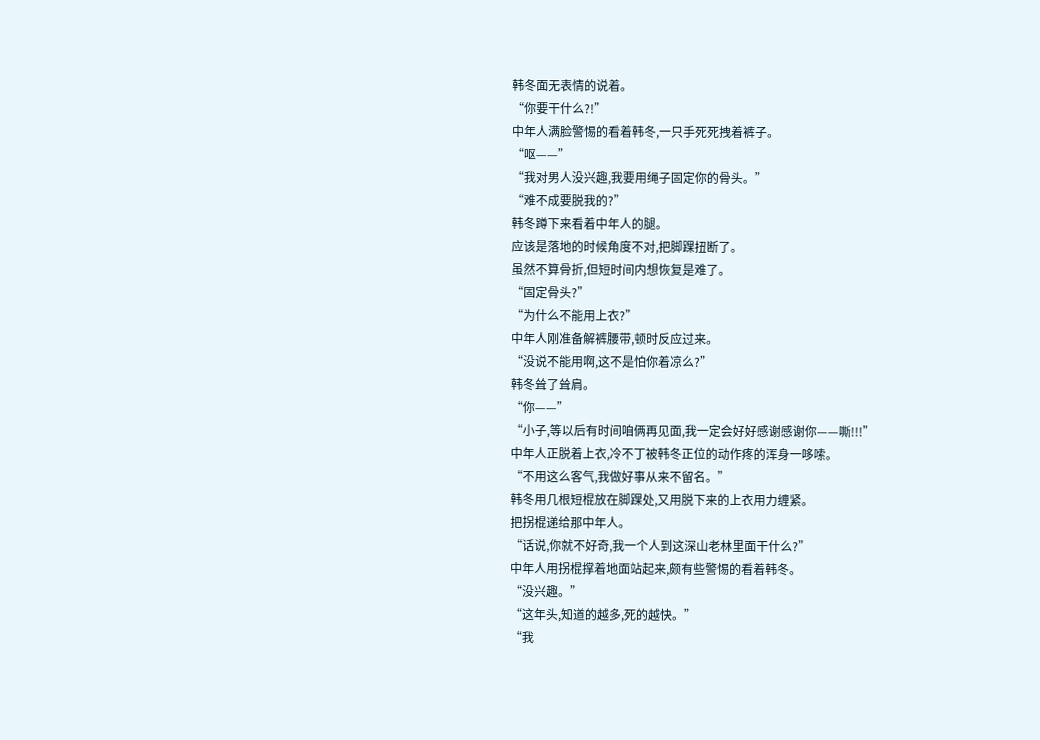韩冬面无表情的说着。
“你要干什么?!”
中年人满脸警惕的看着韩冬,一只手死死拽着裤子。
“呕——”
“我对男人没兴趣,我要用绳子固定你的骨头。”
“难不成要脱我的?”
韩冬蹲下来看着中年人的腿。
应该是落地的时候角度不对,把脚踝扭断了。
虽然不算骨折,但短时间内想恢复是难了。
“固定骨头?”
“为什么不能用上衣?”
中年人刚准备解裤腰带,顿时反应过来。
“没说不能用啊,这不是怕你着凉么?”
韩冬耸了耸肩。
“你——”
“小子,等以后有时间咱俩再见面,我一定会好好感谢感谢你——嘶!!!”
中年人正脱着上衣,冷不丁被韩冬正位的动作疼的浑身一哆嗦。
“不用这么客气,我做好事从来不留名。”
韩冬用几根短棍放在脚踝处,又用脱下来的上衣用力缠紧。
把拐棍递给那中年人。
“话说,你就不好奇,我一个人到这深山老林里面干什么?”
中年人用拐棍撑着地面站起来,颇有些警惕的看着韩冬。
“没兴趣。”
“这年头,知道的越多,死的越快。”
“我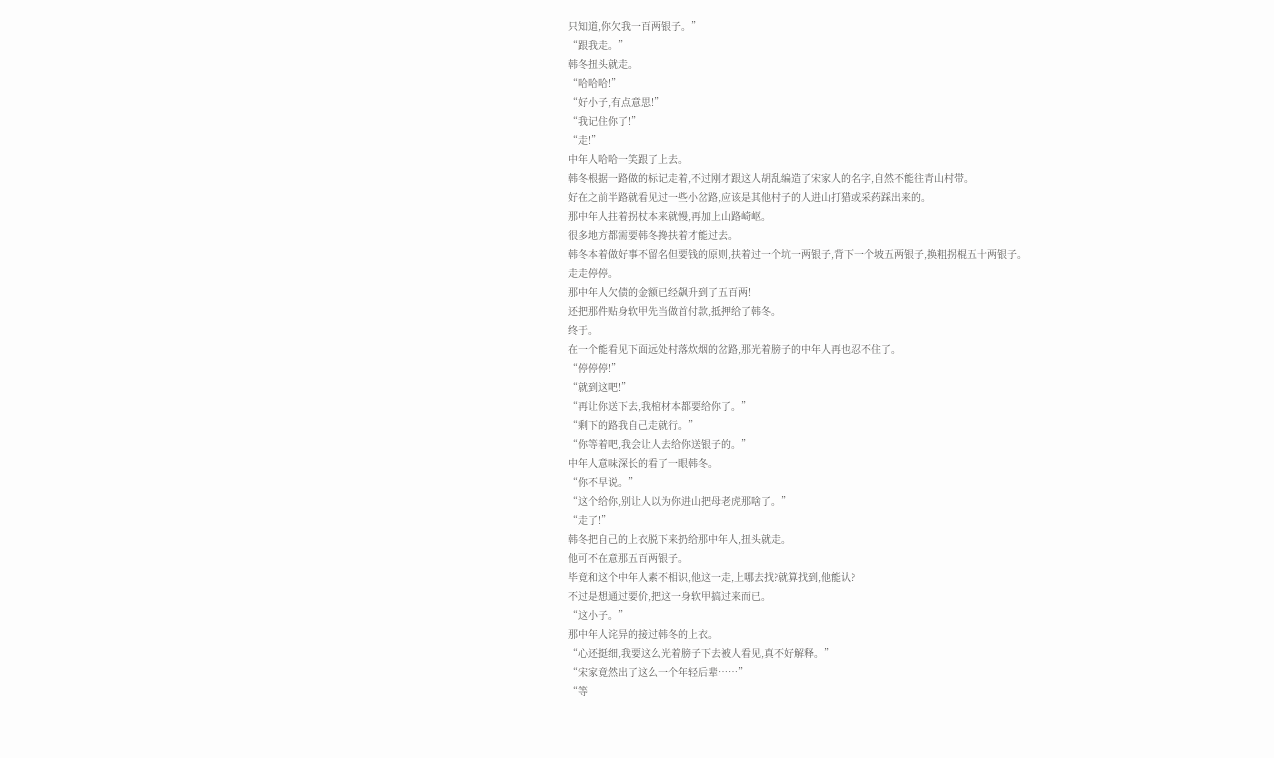只知道,你欠我一百两银子。”
“跟我走。”
韩冬扭头就走。
“哈哈哈!”
“好小子,有点意思!”
“我记住你了!”
“走!”
中年人哈哈一笑跟了上去。
韩冬根据一路做的标记走着,不过刚才跟这人胡乱编造了宋家人的名字,自然不能往青山村带。
好在之前半路就看见过一些小岔路,应该是其他村子的人进山打猎或采药踩出来的。
那中年人拄着拐杖本来就慢,再加上山路崎岖。
很多地方都需要韩冬搀扶着才能过去。
韩冬本着做好事不留名但要钱的原则,扶着过一个坑一两银子,背下一个坡五两银子,换粗拐棍五十两银子。
走走停停。
那中年人欠债的金额已经飙升到了五百两!
还把那件贴身软甲先当做首付款,抵押给了韩冬。
终于。
在一个能看见下面远处村落炊烟的岔路,那光着膀子的中年人再也忍不住了。
“停停停!”
“就到这吧!”
“再让你送下去,我棺材本都要给你了。”
“剩下的路我自己走就行。”
“你等着吧,我会让人去给你送银子的。”
中年人意味深长的看了一眼韩冬。
“你不早说。”
“这个给你,别让人以为你进山把母老虎那啥了。”
“走了!”
韩冬把自己的上衣脱下来扔给那中年人,扭头就走。
他可不在意那五百两银子。
毕竟和这个中年人素不相识,他这一走,上哪去找?就算找到,他能认?
不过是想通过要价,把这一身软甲搞过来而已。
“这小子。”
那中年人诧异的接过韩冬的上衣。
“心还挺细,我要这么光着膀子下去被人看见,真不好解释。”
“宋家竟然出了这么一个年轻后辈……”
“等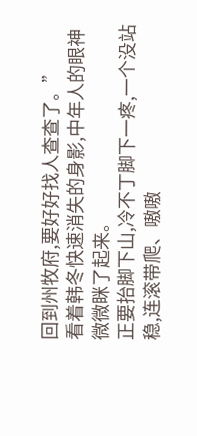回到州牧府,要好好找人查查了。”
看着韩冬快速消失的身影,中年人的眼神微微眯了起来。
正要抬脚下山,冷不丁脚下一疼,一个没站稳,连滚带爬、嗷嗷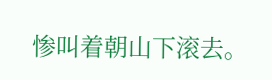惨叫着朝山下滚去。